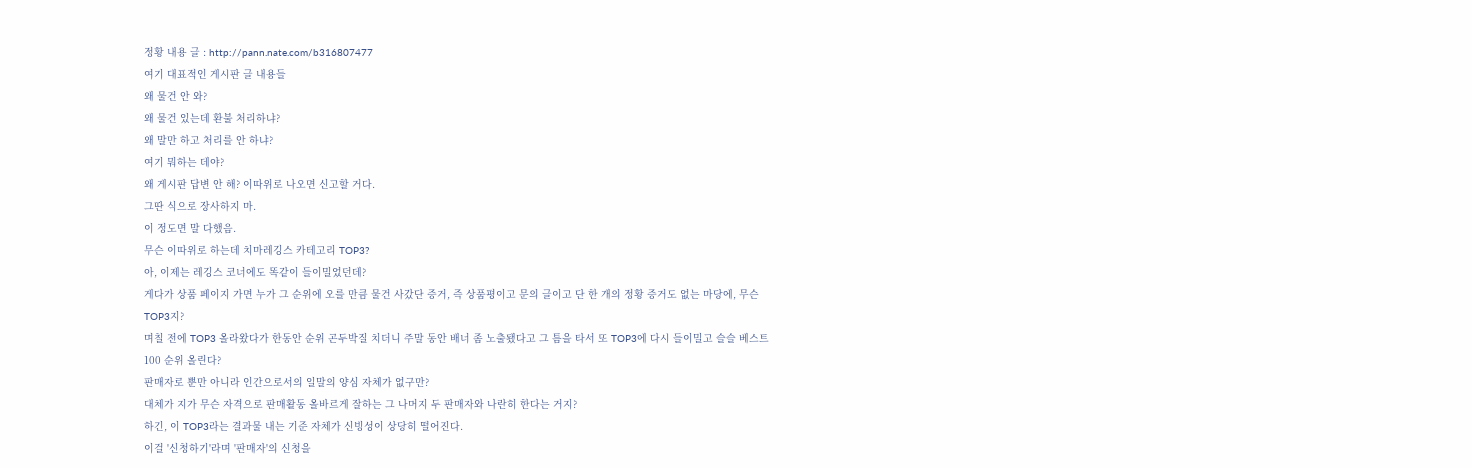정황 내용 글 : http://pann.nate.com/b316807477
여기 대표적인 게시판 글 내용들
왜 물건 안 와?
왜 물건 있는데 환불 처리하냐?
왜 말만 하고 처리를 안 하냐?
여기 뭐하는 데야?
왜 게시판 답변 안 해? 이따위로 나오면 신고할 거다.
그딴 식으로 장사하지 마.
이 정도면 말 다했음.
무슨 이따위로 하는데 치마레깅스 카테고리 TOP3?
아, 이제는 레깅스 코너에도 똑같이 들이밀었던데?
게다가 상품 페이지 가면 누가 그 순위에 오를 만큼 물건 사갔단 증거, 즉 상품평이고 문의 글이고 단 한 개의 정황 증거도 없는 마당에, 무슨 TOP3지?
며칠 전에 TOP3 올라왔다가 한동안 순위 곤두박질 치더니 주말 동안 배너 좀 노출됐다고 그 틈을 타서 또 TOP3에 다시 들이밀고 슬슬 베스트100 순위 올린다?
판매자로 뿐만 아니라 인간으로서의 일말의 양심 자체가 없구만?
대체가 지가 무슨 자격으로 판매활동 올바르게 잘하는 그 나머지 두 판매자와 나란히 한다는 거지?
하긴, 이 TOP3라는 결과물 내는 기준 자체가 신빙성이 상당히 떨어진다.
이걸 '신청하기'라며 '판매자'의 신청을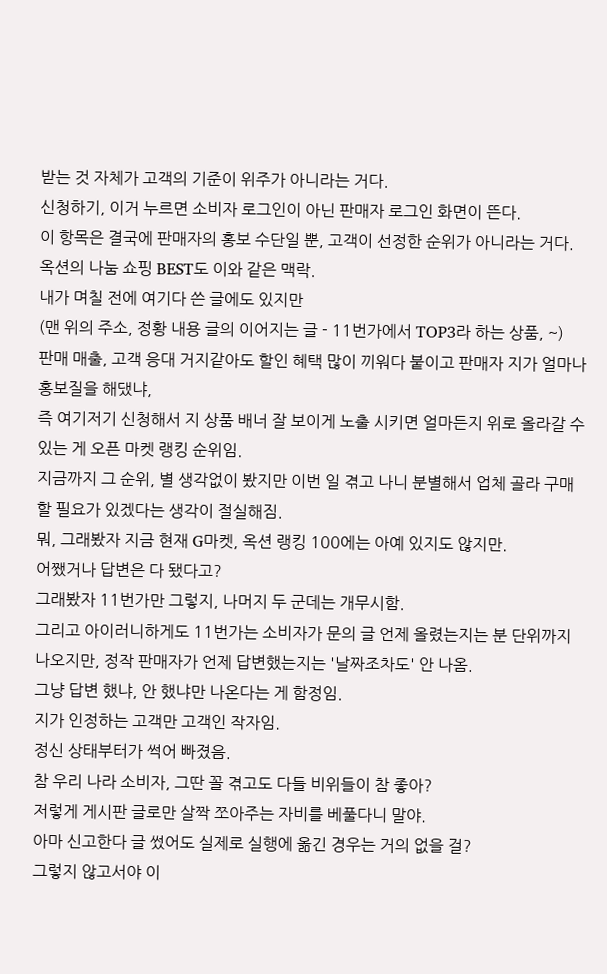받는 것 자체가 고객의 기준이 위주가 아니라는 거다.
신청하기, 이거 누르면 소비자 로그인이 아닌 판매자 로그인 화면이 뜬다.
이 항목은 결국에 판매자의 홍보 수단일 뿐, 고객이 선정한 순위가 아니라는 거다.
옥션의 나눔 쇼핑 BEST도 이와 같은 맥락.
내가 며칠 전에 여기다 쓴 글에도 있지만
(맨 위의 주소, 정황 내용 글의 이어지는 글 - 11번가에서 TOP3라 하는 상품, ~)
판매 매출, 고객 응대 거지같아도 할인 혜택 많이 끼워다 붙이고 판매자 지가 얼마나 홍보질을 해댔냐,
즉 여기저기 신청해서 지 상품 배너 잘 보이게 노출 시키면 얼마든지 위로 올라갈 수 있는 게 오픈 마켓 랭킹 순위임.
지금까지 그 순위, 별 생각없이 봤지만 이번 일 겪고 나니 분별해서 업체 골라 구매할 필요가 있겠다는 생각이 절실해짐.
뭐, 그래봤자 지금 현재 G마켓, 옥션 랭킹 100에는 아예 있지도 않지만.
어쨌거나 답변은 다 됐다고?
그래봤자 11번가만 그렇지, 나머지 두 군데는 개무시함.
그리고 아이러니하게도 11번가는 소비자가 문의 글 언제 올렸는지는 분 단위까지 나오지만, 정작 판매자가 언제 답변했는지는 '날짜조차도' 안 나옴.
그냥 답변 했냐, 안 했냐만 나온다는 게 함정임.
지가 인정하는 고객만 고객인 작자임.
정신 상태부터가 썩어 빠졌음.
참 우리 나라 소비자, 그딴 꼴 겪고도 다들 비위들이 참 좋아?
저렇게 게시판 글로만 살짝 쪼아주는 자비를 베풀다니 말야.
아마 신고한다 글 썼어도 실제로 실행에 옮긴 경우는 거의 없을 걸?
그렇지 않고서야 이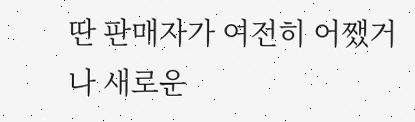딴 판매자가 여전히 어쨌거나 새로운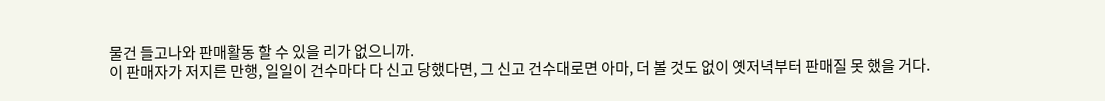물건 들고나와 판매활동 할 수 있을 리가 없으니까.
이 판매자가 저지른 만행, 일일이 건수마다 다 신고 당했다면, 그 신고 건수대로면 아마, 더 볼 것도 없이 옛저녁부터 판매질 못 했을 거다.